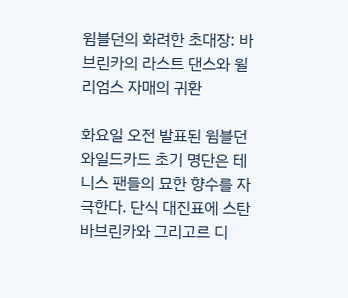윔블던의 화려한 초대장: 바브린카의 라스트 댄스와 윌리엄스 자매의 귀환

화요일 오전 발표된 윔블던 와일드카드 초기 명단은 테니스 팬들의 묘한 향수를 자극한다. 단식 대진표에 스탄 바브린카와 그리고르 디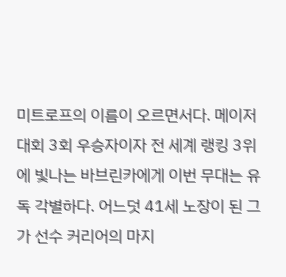미트로프의 이름이 오르면서다. 메이저 대회 3회 우승자이자 전 세계 랭킹 3위에 빛나는 바브린카에게 이번 무대는 유독 각별하다. 어느덧 41세 노장이 된 그가 선수 커리어의 마지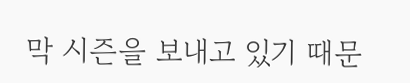막 시즌을 보내고 있기 때문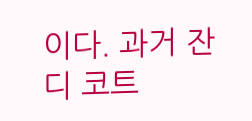이다. 과거 잔디 코트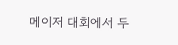메이저 대회에서 두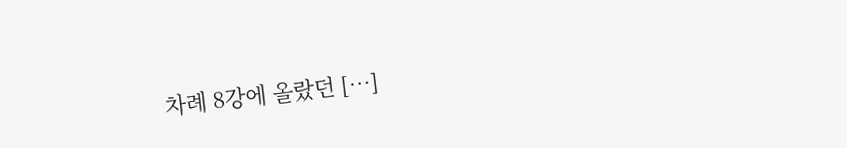차례 8강에 올랐던 […]